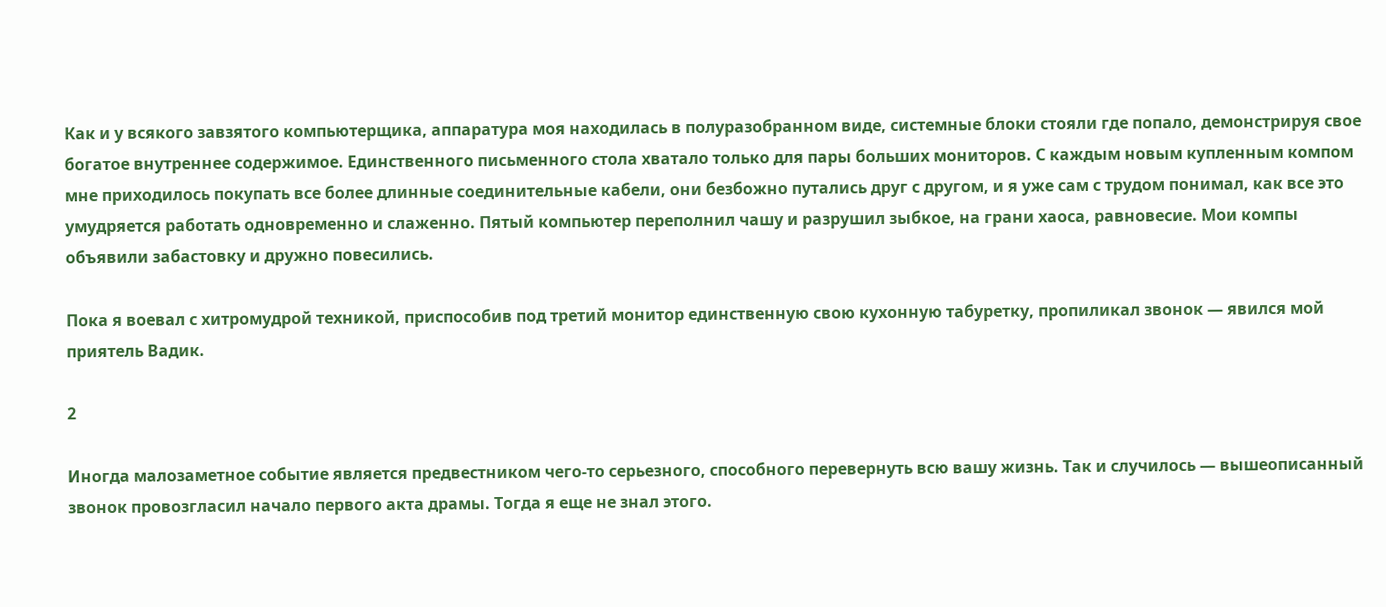Как и у всякого завзятого компьютерщика, аппаратура моя находилась в полуразобранном виде, системные блоки стояли где попало, демонстрируя свое богатое внутреннее содержимое. Единственного письменного стола хватало только для пары больших мониторов. С каждым новым купленным компом мне приходилось покупать все более длинные соединительные кабели, они безбожно путались друг с другом, и я уже сам с трудом понимал, как все это умудряется работать одновременно и слаженно. Пятый компьютер переполнил чашу и разрушил зыбкое, на грани хаоса, равновесие. Мои компы объявили забастовку и дружно повесились.

Пока я воевал с хитромудрой техникой, приспособив под третий монитор единственную свою кухонную табуретку, пропиликал звонок — явился мой приятель Вадик.

2

Иногда малозаметное событие является предвестником чего-то серьезного, способного перевернуть всю вашу жизнь. Так и случилось — вышеописанный звонок провозгласил начало первого акта драмы. Тогда я еще не знал этого.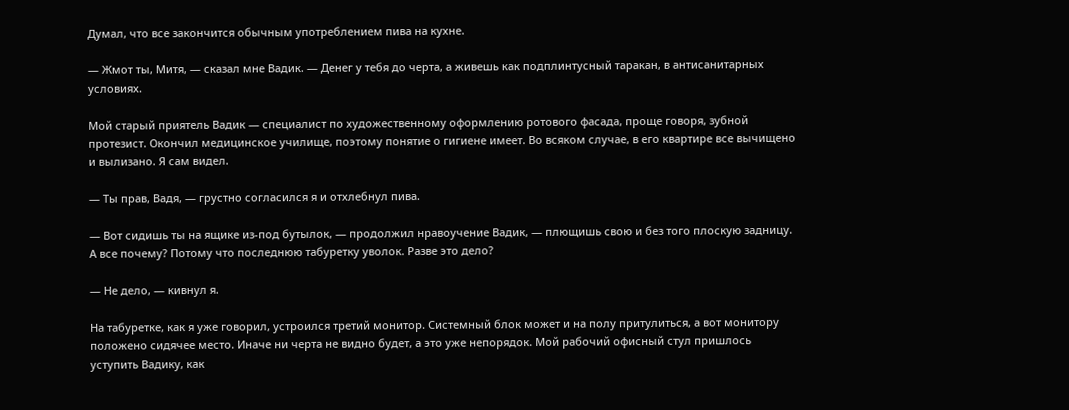Думал, что все закончится обычным употреблением пива на кухне.

— Жмот ты, Митя, — сказал мне Вадик. — Денег у тебя до черта, а живешь как подплинтусный таракан, в антисанитарных условиях.

Мой старый приятель Вадик — специалист по художественному оформлению ротового фасада, проще говоря, зубной протезист. Окончил медицинское училище, поэтому понятие о гигиене имеет. Во всяком случае, в его квартире все вычищено и вылизано. Я сам видел.

— Ты прав, Вадя, — грустно согласился я и отхлебнул пива.

— Вот сидишь ты на ящике из-под бутылок, — продолжил нравоучение Вадик, — плющишь свою и без того плоскую задницу. А все почему? Потому что последнюю табуретку уволок. Разве это дело?

— Не дело, — кивнул я.

На табуретке, как я уже говорил, устроился третий монитор. Системный блок может и на полу притулиться, а вот монитору положено сидячее место. Иначе ни черта не видно будет, а это уже непорядок. Мой рабочий офисный стул пришлось уступить Вадику, как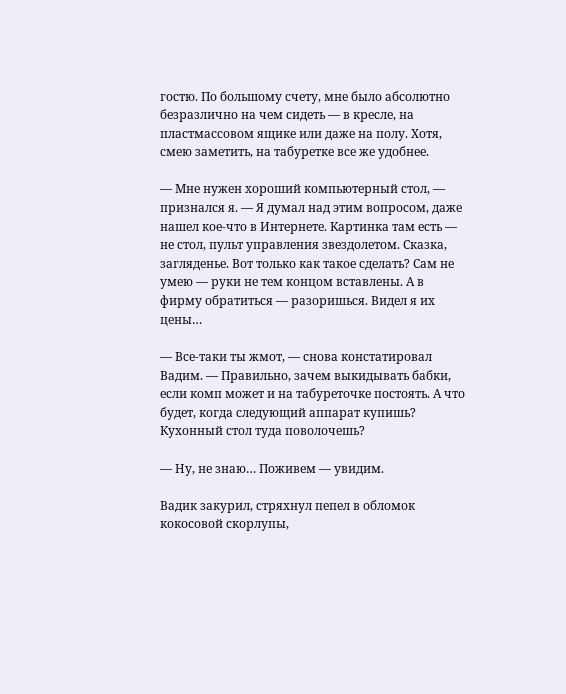гостю. По большому счету, мне было абсолютно безразлично на чем сидеть — в кресле, на пластмассовом ящике или даже на полу. Хотя, смею заметить, на табуретке все же удобнее.

— Мне нужен хороший компьютерный стол, — признался я. — Я думал над этим вопросом, даже нашел кое-что в Интернете. Картинка там есть — не стол, пульт управления звездолетом. Сказка, загляденье. Вот только как такое сделать? Сам не умею — руки не тем концом вставлены. А в фирму обратиться — разоришься. Видел я их цены…

— Все-таки ты жмот, — снова констатировал Вадим. — Правильно, зачем выкидывать бабки, если комп может и на табуреточке постоять. А что будет, когда следующий аппарат купишь? Кухонный стол туда поволочешь?

— Ну, не знаю… Поживем — увидим.

Вадик закурил, стряхнул пепел в обломок кокосовой скорлупы,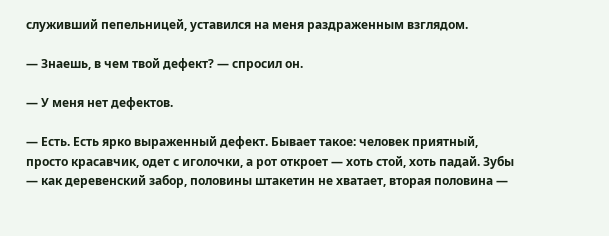служивший пепельницей, уставился на меня раздраженным взглядом.

— Знаешь, в чем твой дефект? — спросил он.

— У меня нет дефектов.

— Есть. Есть ярко выраженный дефект. Бывает такое: человек приятный, просто красавчик, одет с иголочки, а рот откроет — хоть стой, хоть падай. Зубы — как деревенский забор, половины штакетин не хватает, вторая половина —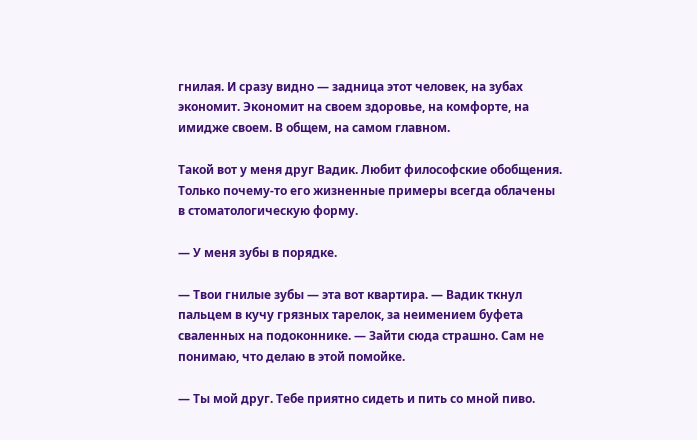гнилая. И сразу видно — задница этот человек, на зубах экономит. Экономит на своем здоровье, на комфорте, на имидже своем. В общем, на самом главном.

Такой вот у меня друг Вадик. Любит философские обобщения. Только почему-то его жизненные примеры всегда облачены в стоматологическую форму.

— У меня зубы в порядке.

— Твои гнилые зубы — эта вот квартира. — Вадик ткнул пальцем в кучу грязных тарелок, за неимением буфета сваленных на подоконнике. — Зайти сюда страшно. Сам не понимаю, что делаю в этой помойке.

— Ты мой друг. Тебе приятно сидеть и пить со мной пиво.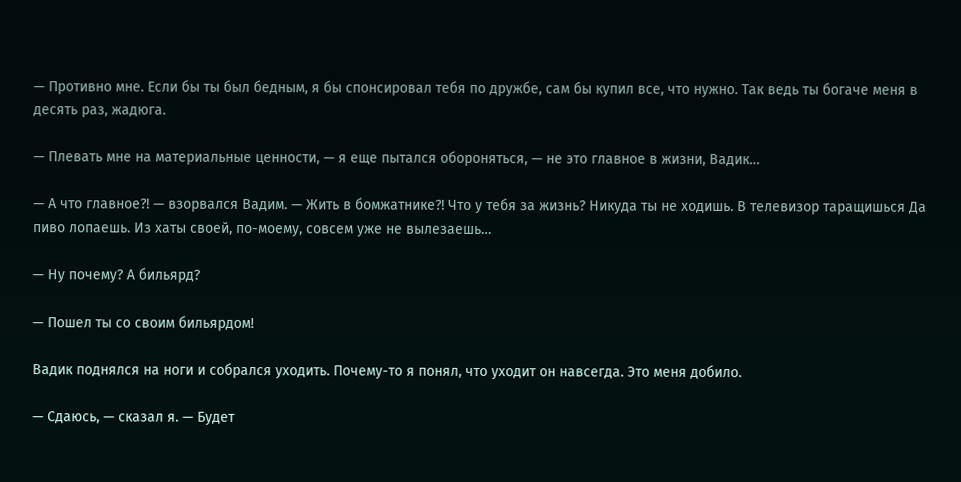— Противно мне. Если бы ты был бедным, я бы спонсировал тебя по дружбе, сам бы купил все, что нужно. Так ведь ты богаче меня в десять раз, жадюга.

— Плевать мне на материальные ценности, — я еще пытался обороняться, — не это главное в жизни, Вадик…

— А что главное?! — взорвался Вадим. — Жить в бомжатнике?! Что у тебя за жизнь? Никуда ты не ходишь. В телевизор таращишься Да пиво лопаешь. Из хаты своей, по-моему, совсем уже не вылезаешь…

— Ну почему? А бильярд?

— Пошел ты со своим бильярдом!

Вадик поднялся на ноги и собрался уходить. Почему-то я понял, что уходит он навсегда. Это меня добило.

— Сдаюсь, — сказал я. — Будет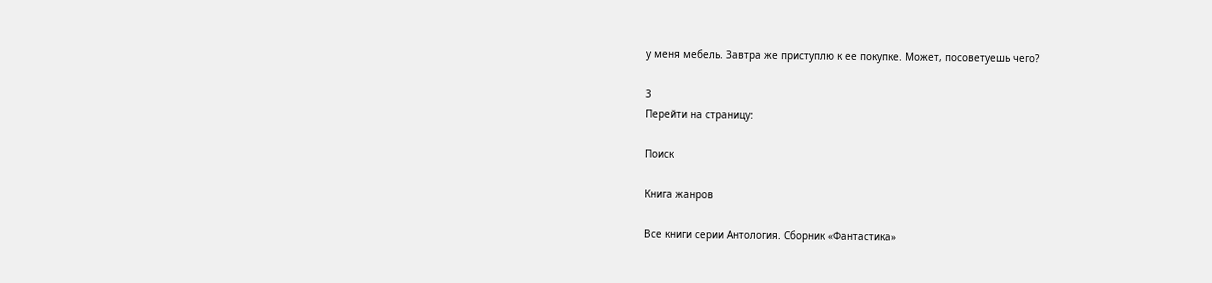у меня мебель. Завтра же приступлю к ее покупке. Может, посоветуешь чего?

3
Перейти на страницу:

Поиск

Книга жанров

Все книги серии Антология. Сборник «Фантастика»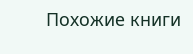Похожие книги